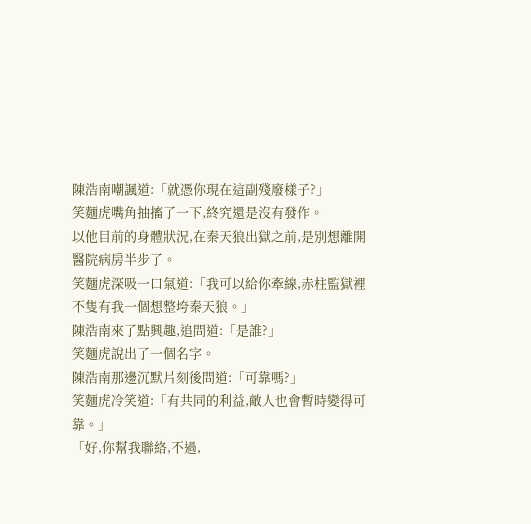陳浩南嘲諷道:「就憑你現在這副殘廢樣子?」
笑麵虎嘴角抽搐了一下,終究還是沒有發作。
以他目前的身體狀況,在秦天狼出獄之前,是別想離開醫院病房半步了。
笑麵虎深吸一口氣道:「我可以給你牽線,赤柱監獄裡不隻有我一個想整垮秦天狼。」
陳浩南來了點興趣,追問道:「是誰?」
笑麵虎說出了一個名字。
陳浩南那邊沉默片刻後問道:「可靠嗎?」
笑麵虎冷笑道:「有共同的利益,敵人也會暫時變得可靠。」
「好,你幫我聯絡,不過,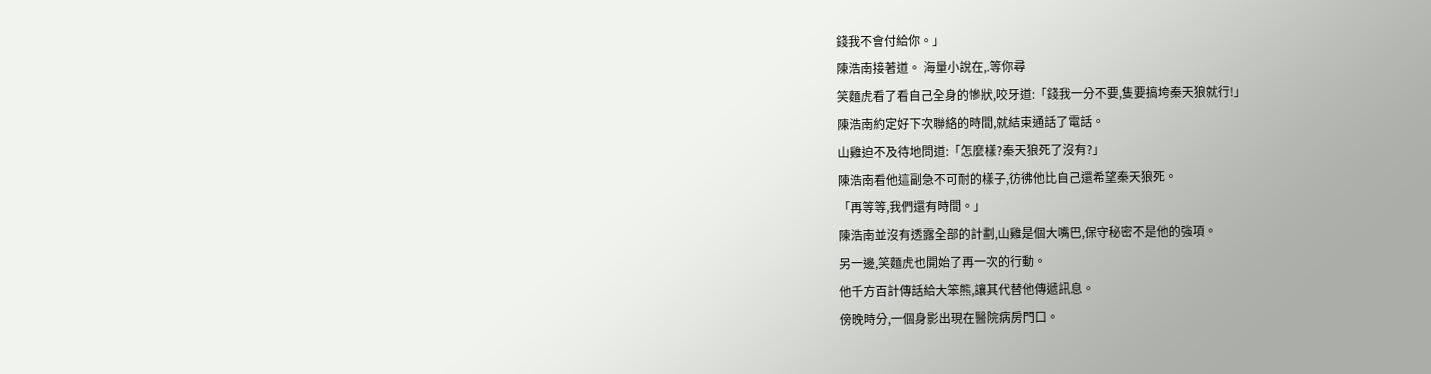錢我不會付給你。」
陳浩南接著道。 海量小說在,.等你尋
笑麵虎看了看自己全身的慘狀,咬牙道:「錢我一分不要,隻要搞垮秦天狼就行!」
陳浩南約定好下次聯絡的時間,就結束通話了電話。
山雞迫不及待地問道:「怎麼樣?秦天狼死了沒有?」
陳浩南看他這副急不可耐的樣子,彷彿他比自己還希望秦天狼死。
「再等等,我們還有時間。」
陳浩南並沒有透露全部的計劃,山雞是個大嘴巴,保守秘密不是他的強項。
另一邊,笑麵虎也開始了再一次的行動。
他千方百計傳話給大笨熊,讓其代替他傳遞訊息。
傍晚時分,一個身影出現在醫院病房門口。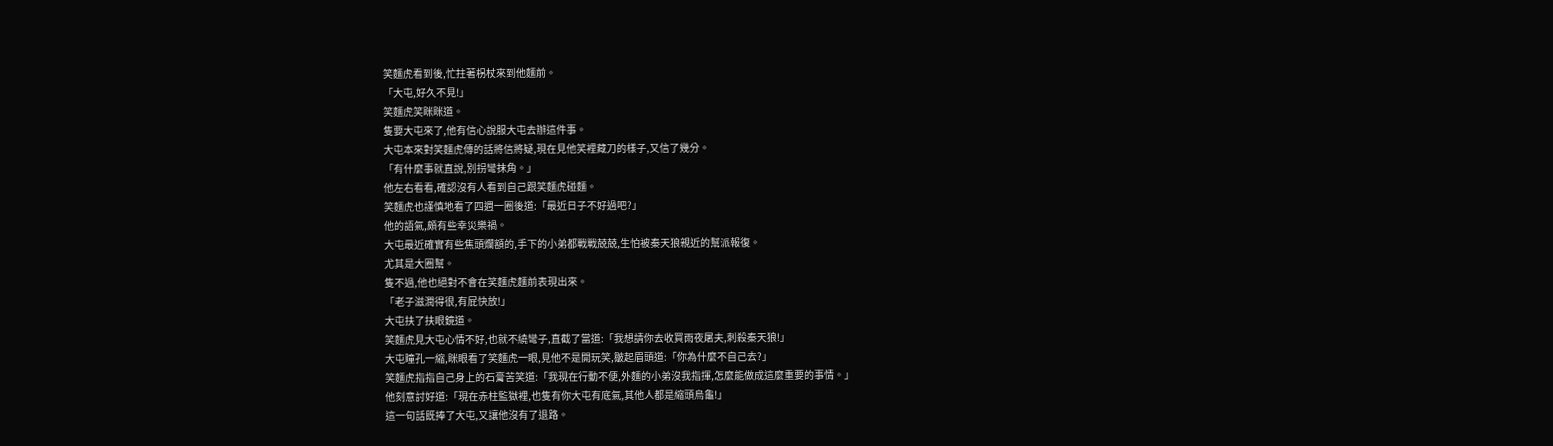笑麵虎看到後,忙拄著柺杖來到他麵前。
「大屯,好久不見!」
笑麵虎笑眯眯道。
隻要大屯來了,他有信心說服大屯去辦這件事。
大屯本來對笑麵虎傳的話將信將疑,現在見他笑裡藏刀的樣子,又信了幾分。
「有什麼事就直說,別拐彎抹角。」
他左右看看,確認沒有人看到自己跟笑麵虎碰麵。
笑麵虎也謹慎地看了四週一圈後道:「最近日子不好過吧?」
他的語氣,頗有些幸災樂禍。
大屯最近確實有些焦頭爛額的,手下的小弟都戰戰兢兢,生怕被秦天狼親近的幫派報復。
尤其是大圈幫。
隻不過,他也絕對不會在笑麵虎麵前表現出來。
「老子滋潤得很,有屁快放!」
大屯扶了扶眼鏡道。
笑麵虎見大屯心情不好,也就不繞彎子,直截了當道:「我想請你去收買雨夜屠夫,刺殺秦天狼!」
大屯瞳孔一縮,眯眼看了笑麵虎一眼,見他不是開玩笑,皺起眉頭道:「你為什麼不自己去?」
笑麵虎指指自己身上的石膏苦笑道:「我現在行動不便,外麵的小弟沒我指揮,怎麼能做成這麼重要的事情。」
他刻意討好道:「現在赤柱監獄裡,也隻有你大屯有底氣,其他人都是縮頭烏龜!」
這一句話既捧了大屯,又讓他沒有了退路。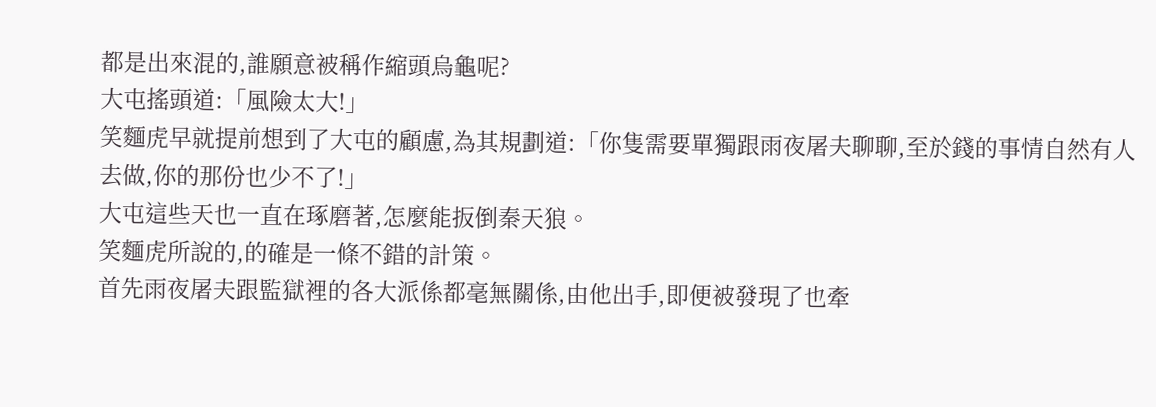都是出來混的,誰願意被稱作縮頭烏龜呢?
大屯搖頭道:「風險太大!」
笑麵虎早就提前想到了大屯的顧慮,為其規劃道:「你隻需要單獨跟雨夜屠夫聊聊,至於錢的事情自然有人去做,你的那份也少不了!」
大屯這些天也一直在琢磨著,怎麼能扳倒秦天狼。
笑麵虎所說的,的確是一條不錯的計策。
首先雨夜屠夫跟監獄裡的各大派係都毫無關係,由他出手,即便被發現了也牽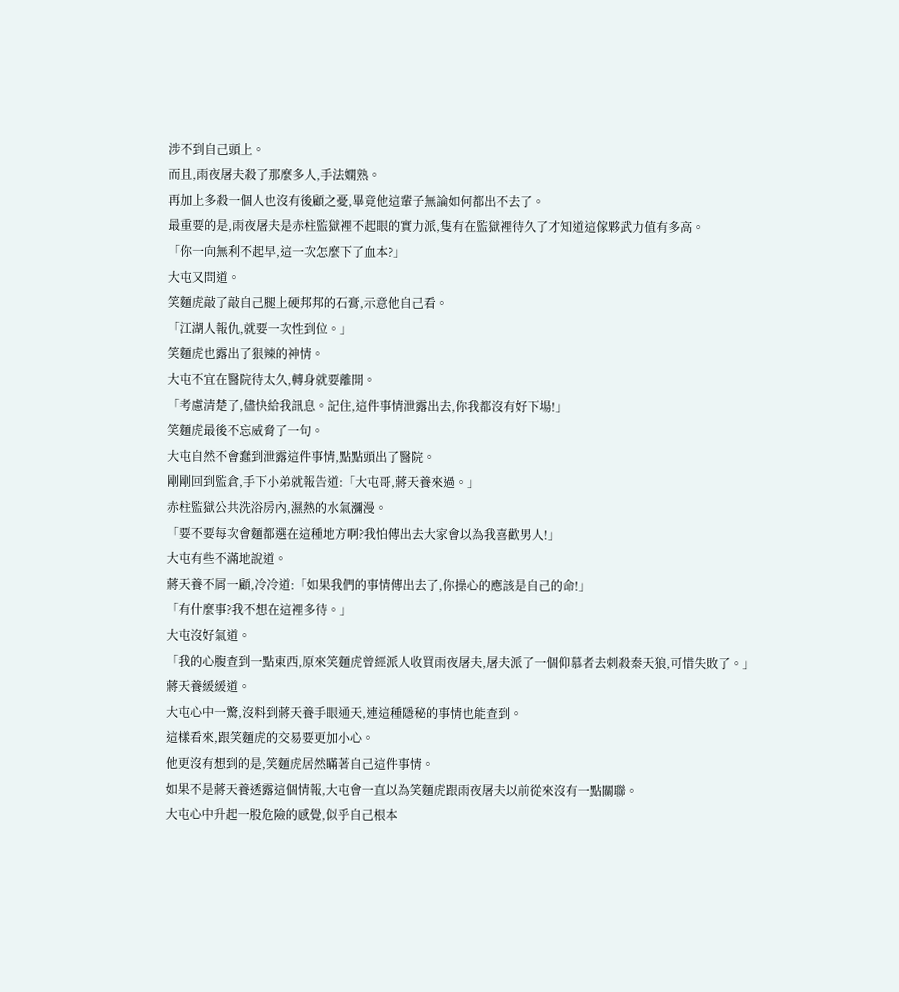涉不到自己頭上。
而且,雨夜屠夫殺了那麼多人,手法嫻熟。
再加上多殺一個人也沒有後顧之憂,畢竟他這輩子無論如何都出不去了。
最重要的是,雨夜屠夫是赤柱監獄裡不起眼的實力派,隻有在監獄裡待久了才知道這傢夥武力值有多高。
「你一向無利不起早,這一次怎麼下了血本?」
大屯又問道。
笑麵虎敲了敲自己腿上硬邦邦的石膏,示意他自己看。
「江湖人報仇,就要一次性到位。」
笑麵虎也露出了狠辣的神情。
大屯不宜在醫院待太久,轉身就要離開。
「考慮清楚了,儘快給我訊息。記住,這件事情泄露出去,你我都沒有好下場!」
笑麵虎最後不忘威脅了一句。
大屯自然不會蠢到泄露這件事情,點點頭出了醫院。
剛剛回到監倉,手下小弟就報告道:「大屯哥,蔣天養來過。」
赤柱監獄公共洗浴房內,濕熱的水氣瀰漫。
「要不要每次會麵都選在這種地方啊?我怕傳出去大家會以為我喜歡男人!」
大屯有些不滿地說道。
蔣天養不屑一顧,冷冷道:「如果我們的事情傳出去了,你操心的應該是自己的命!」
「有什麼事?我不想在這裡多待。」
大屯沒好氣道。
「我的心腹查到一點東西,原來笑麵虎曾經派人收買雨夜屠夫,屠夫派了一個仰慕者去刺殺秦天狼,可惜失敗了。」
蔣天養緩緩道。
大屯心中一驚,沒料到蔣天養手眼通天,連這種隱秘的事情也能查到。
這樣看來,跟笑麵虎的交易要更加小心。
他更沒有想到的是,笑麵虎居然瞞著自己這件事情。
如果不是蔣天養透露這個情報,大屯會一直以為笑麵虎跟雨夜屠夫以前從來沒有一點關聯。
大屯心中升起一股危險的感覺,似乎自己根本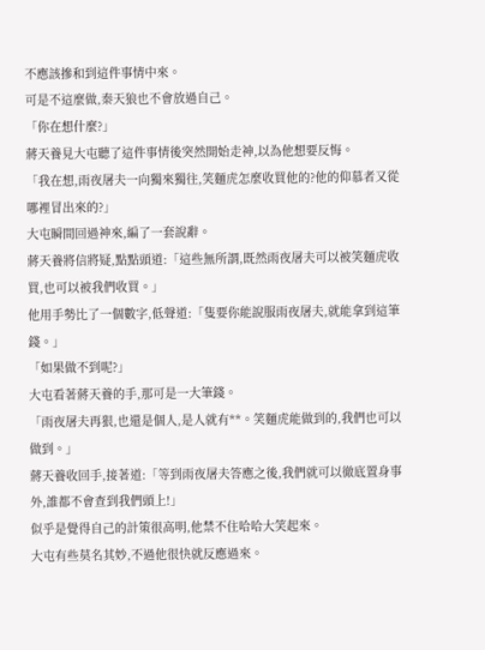不應該摻和到這件事情中來。
可是不這麼做,秦天狼也不會放過自己。
「你在想什麼?」
蔣天養見大屯聽了這件事情後突然開始走神,以為他想要反悔。
「我在想,雨夜屠夫一向獨來獨往,笑麵虎怎麼收買他的?他的仰慕者又從哪裡冒出來的?」
大屯瞬間回過神來,編了一套說辭。
蔣天養將信將疑,點點頭道:「這些無所謂,既然雨夜屠夫可以被笑麵虎收買,也可以被我們收買。」
他用手勢比了一個數字,低聲道:「隻要你能說服雨夜屠夫,就能拿到這筆錢。」
「如果做不到呢?」
大屯看著蔣天養的手,那可是一大筆錢。
「雨夜屠夫再狠,也還是個人,是人就有**。笑麵虎能做到的,我們也可以做到。」
蔣天養收回手,接著道:「等到雨夜屠夫答應之後,我們就可以徹底置身事外,誰都不會查到我們頭上!」
似乎是覺得自己的計策很高明,他禁不住哈哈大笑起來。
大屯有些莫名其妙,不過他很快就反應過來。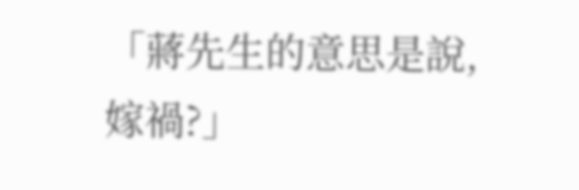「蔣先生的意思是說,嫁禍?」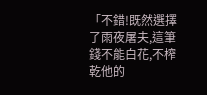「不錯!既然選擇了雨夜屠夫,這筆錢不能白花,不榨乾他的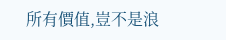所有價值,豈不是浪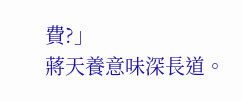費?」
蔣天養意味深長道。